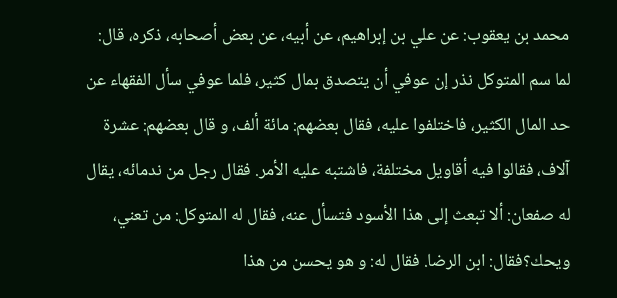محمد بن يعقوب: عن علي بن إبراهيم، عن أبيه، عن بعض أصحابه، ذكره، قال: لما سم المتوكل نذر إن عوفي أن يتصدق بمال كثير، فلما عوفي سأل الفقهاء عن حد المال الكثير، فاختلفوا عليه، فقال بعضهم: مائة ألف، و قال بعضهم: عشرة آلاف، فقالوا فيه أقاويل مختلفة، فاشتبه عليه الأمر. فقال رجل من ندمائه، يقال له صفعان: ألا تبعث إلى هذا الأسود فتسأل عنه، فقال له المتوكل: من تعني، ويحك؟فقال: ابن الرضا. فقال له: و هو يحسن من هذا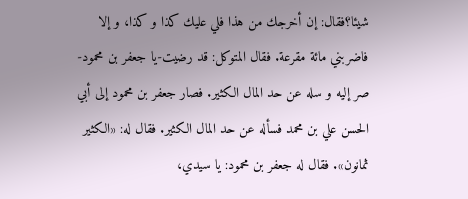شيئا؟فقال: إن أخرجك من هذا فلي عليك كذا و كذا، و إلا فاضربني مائة مقرعة. فقال المتوكل: قد رضيت-يا جعفر بن محمود-صر إليه و سله عن حد المال الكثير. فصار جعفر بن محمود إلى أبي الحسن علي بن محمد فسأله عن حد المال الكثير. فقال له: «الكثير ثمانون». فقال له جعفر بن محمود: يا سيدي،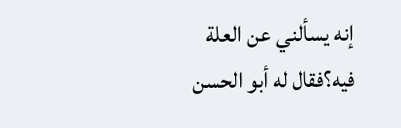إنه يسألني عن العلة فيه؟فقال له أبو الحسن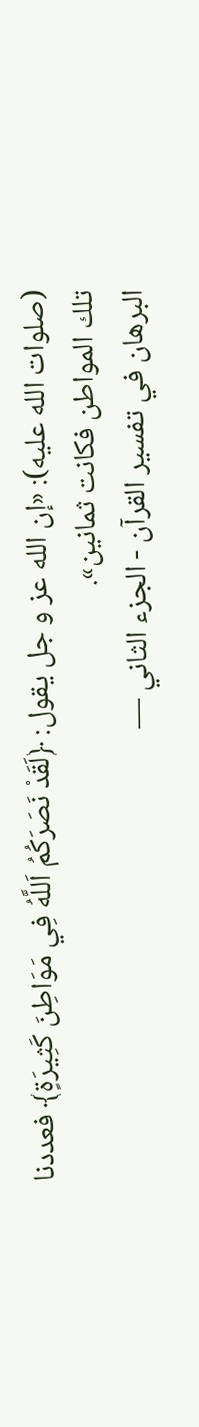(صلوات الله عليه): «إن الله عز و جل يقول: ﴿لَقَدْ نَصَرَكُمُ اَللَّهُ فِي مَوَاطِنَ كَثِيرَةٍ﴾ فعددنا تلك المواطن فكانت ثمانين».
البرهان في تفسير القرآن - الجزء الثاني —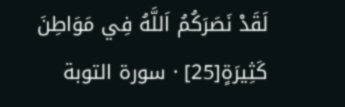لَقَدْ نَصَرَكُمُ اَللَّهُ فِي مَوَاطِنَ كَثِيرَةٍ[25] · سورة التوبة